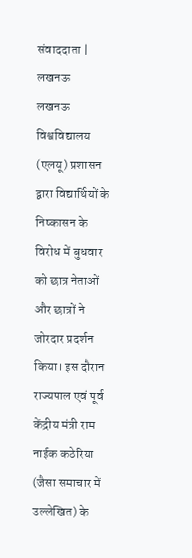संवाददाता | लखनऊ
लखनऊ विश्वविद्यालय (एलयू) प्रशासन द्वारा विद्यार्थियों के निष्कासन के विरोध में बुधवार को छात्र नेताओं और छात्रों ने जोरदार प्रदर्शन किया। इस दौरान राज्यपाल एवं पूर्व केंद्रीय मंत्री राम नाईक कठेरिया (जैसा समाचार में उल्लेखित) के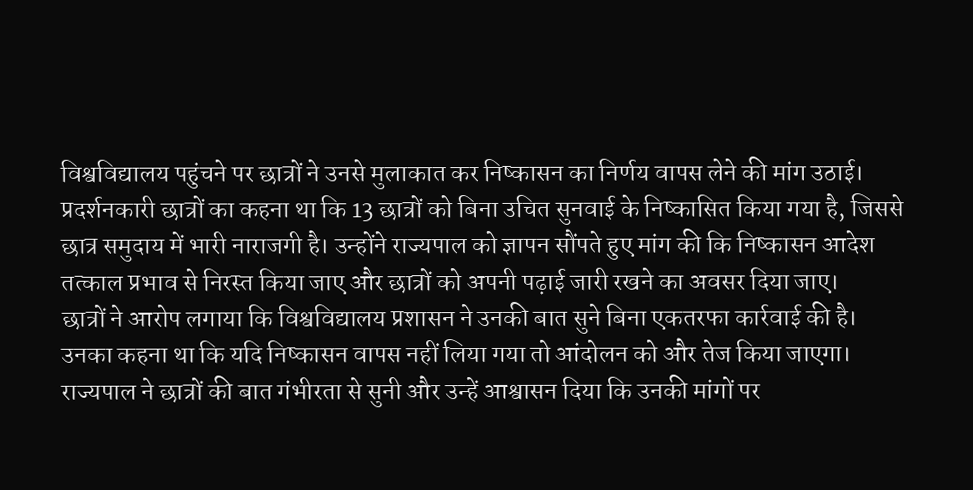विश्वविद्यालय पहुंचने पर छात्रों ने उनसे मुलाकात कर निष्कासन का निर्णय वापस लेने की मांग उठाई।
प्रदर्शनकारी छात्रों का कहना था कि 13 छात्रों को बिना उचित सुनवाई के निष्कासित किया गया है, जिससे छात्र समुदाय में भारी नाराजगी है। उन्होंने राज्यपाल को ज्ञापन सौंपते हुए मांग की कि निष्कासन आदेश तत्काल प्रभाव से निरस्त किया जाए और छात्रों को अपनी पढ़ाई जारी रखने का अवसर दिया जाए।
छात्रों ने आरोप लगाया कि विश्वविद्यालय प्रशासन ने उनकी बात सुने बिना एकतरफा कार्रवाई की है। उनका कहना था कि यदि निष्कासन वापस नहीं लिया गया तो आंदोलन को और तेज किया जाएगा।
राज्यपाल ने छात्रों की बात गंभीरता से सुनी और उन्हें आश्वासन दिया कि उनकी मांगों पर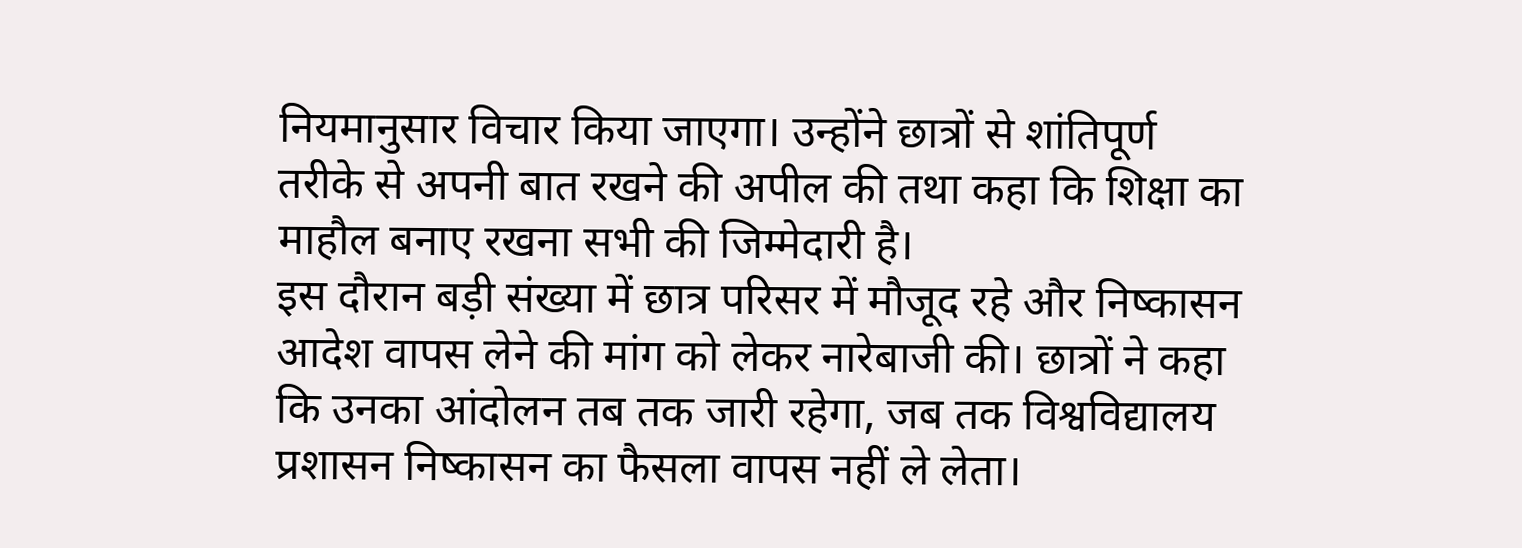नियमानुसार विचार किया जाएगा। उन्होंने छात्रों से शांतिपूर्ण तरीके से अपनी बात रखने की अपील की तथा कहा कि शिक्षा का माहौल बनाए रखना सभी की जिम्मेदारी है।
इस दौरान बड़ी संख्या में छात्र परिसर में मौजूद रहे और निष्कासन आदेश वापस लेने की मांग को लेकर नारेबाजी की। छात्रों ने कहा कि उनका आंदोलन तब तक जारी रहेगा, जब तक विश्वविद्यालय प्रशासन निष्कासन का फैसला वापस नहीं ले लेता।